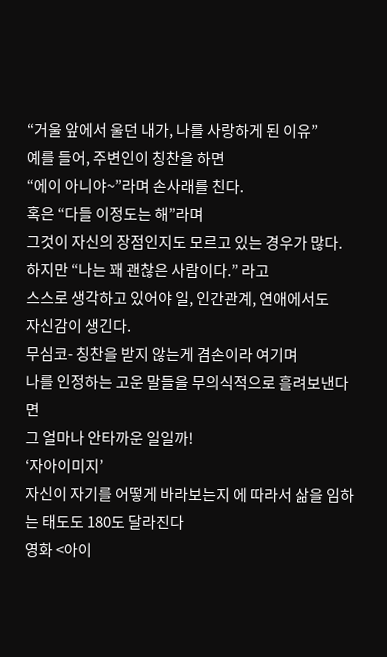“거울 앞에서 울던 내가, 나를 사랑하게 된 이유”
예를 들어, 주변인이 칭찬을 하면
“에이 아니야~”라며 손사래를 친다.
혹은 “다들 이정도는 해”라며
그것이 자신의 장점인지도 모르고 있는 경우가 많다.
하지만 “나는 꽤 괜찮은 사람이다.” 라고
스스로 생각하고 있어야 일, 인간관계, 연애에서도
자신감이 생긴다.
무심코- 칭찬을 받지 않는게 겸손이라 여기며
나를 인정하는 고운 말들을 무의식적으로 흘려보낸다면
그 얼마나 안타까운 일일까!
‘자아이미지’
자신이 자기를 어떻게 바라보는지 에 따라서 삶을 임하는 태도도 180도 달라진다
영화 <아이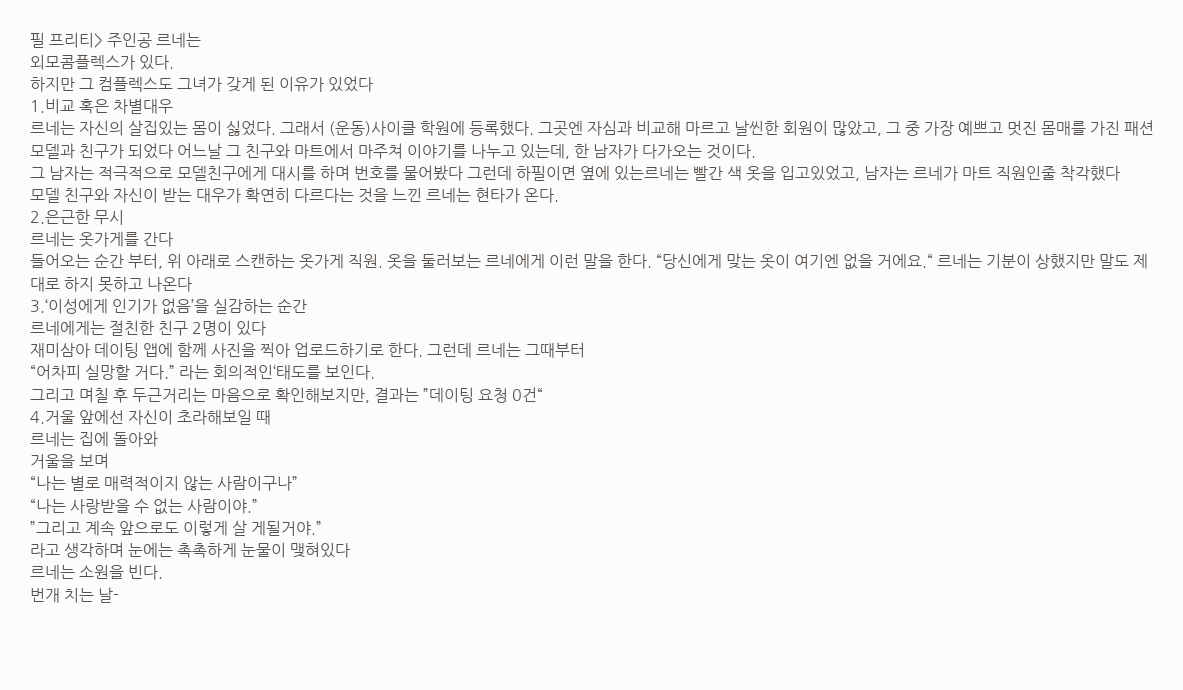필 프리티> 주인공 르네는
외모콤플렉스가 있다.
하지만 그 컴플렉스도 그녀가 갖게 된 이유가 있었다
1.비교 혹은 차별대우
르네는 자신의 살집있는 몸이 싫었다. 그래서 (운동)사이클 학원에 등록했다. 그곳엔 자심과 비교해 마르고 날씬한 회원이 많았고, 그 중 가장 예쁘고 멋진 몸매를 가진 패션모델과 친구가 되었다 어느날 그 친구와 마트에서 마주쳐 이야기를 나누고 있는데, 한 남자가 다가오는 것이다.
그 남자는 적극적으로 모델친구에게 대시를 하며 번호를 물어봤다 그런데 하필이면 옆에 있는르네는 빨간 색 옷을 입고있었고, 남자는 르네가 마트 직원인줄 착각했다
모델 친구와 자신이 받는 대우가 확연히 다르다는 것을 느낀 르네는 현타가 온다.
2.은근한 무시
르네는 옷가게를 간다
들어오는 순간 부터, 위 아래로 스캔하는 옷가게 직원. 옷을 둘러보는 르네에게 이런 말을 한다. “당신에게 맞는 옷이 여기엔 없을 거에요.“ 르네는 기분이 상했지만 말도 제대로 하지 못하고 나온다
3.‘이성에게 인기가 없음’을 실감하는 순간
르네에게는 절친한 친구 2명이 있다
재미삼아 데이팅 앱에 함께 사진을 찍아 업로드하기로 한다. 그런데 르네는 그때부터
“어차피 실망할 거다.” 라는 회의적인‘태도를 보인다.
그리고 며칠 후 두근거리는 마음으로 확인해보지만, 결과는 ”데이팅 요청 0건“
4.거울 앞에선 자신이 초라해보일 때
르네는 집에 돌아와
거울을 보며
“나는 별로 매력적이지 않는 사람이구나”
“나는 사랑받을 수 없는 사람이야.”
”그리고 계속 앞으로도 이렇게 살 게될거야.”
라고 생각하며 눈에는 촉촉하게 눈물이 맺혀있다
르네는 소원을 빈다.
번개 치는 날-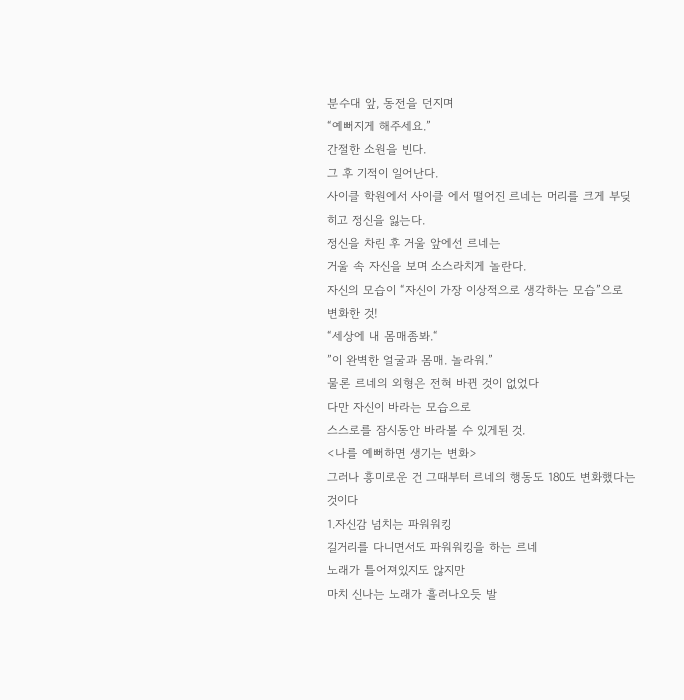분수대 앞, 동전을 던지며
“예뻐지게 해주세요.”
간절한 소원을 빈다.
그 후 기적이 일어난다.
사이클 학원에서 사이클 에서 떨어진 르네는 머리를 크게 부딪히고 정신을 잃는다.
정신을 차린 후 거울 앞에선 르네는
거울 속 자신을 보며 소스라치게 놀란다.
자신의 모습이 “자신이 가장 이상적으로 생각하는 모습”으로 변화한 것!
“세상에 내 몸매좀봐.“
”이 완벽한 얼굴과 몸매. 놀라워.”
물론 르네의 외형은 전혀 바뀐 것이 없었다
다만 자신이 바라는 모습으로
스스로를 잠시동안 바라볼 수 있게된 것.
<나를 예뻐하면 생기는 변화>
그러나 흥미로운 건 그때부터 르네의 행동도 180도 변화했다는 것이다
1.자신감 넘치는 파워워킹
길거리를 다니면서도 파워워킹을 하는 르네
노래가 틀어져있지도 않지만
마치 신나는 노래가 흘러나오듯 발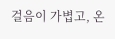걸음이 가볍고, 온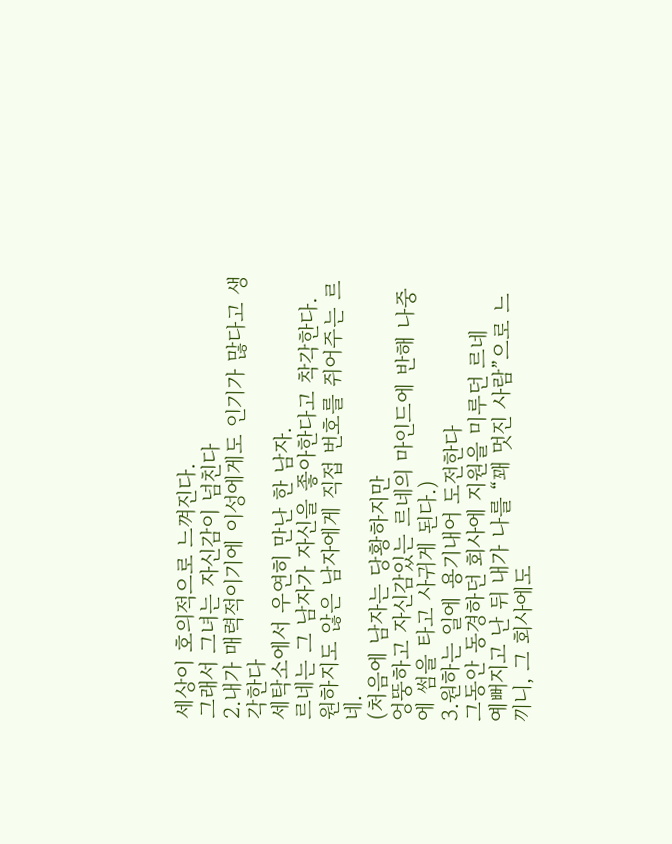세상이 호의적으로 느껴진다.
그래서 그녀는 자신감이 넘친다
2.내가 매력적이기에 이성에게도 인기가 많다고 생각한다
세탁소에서 우연히 만난 한 남자.
르네는 그 남자가 자신을 좋아한다고 착각한다.
원하지도 않은 남자에게 직접 번호를 쥐어주는 르네.
(처음에 남자는 당황하지만
엉뚱하고 자신감있는 르네의 마인드에 반해 나중에 썸을 타고 사귀게 된다.)
3.원하는 일에 용기내어 도전한다
그동안 동경하던 회사에 지원을 미루던 르네
예뻐지고 난 뒤 내가 나를 “꽤 멋진 사람”으로 느끼니, 그 회사에도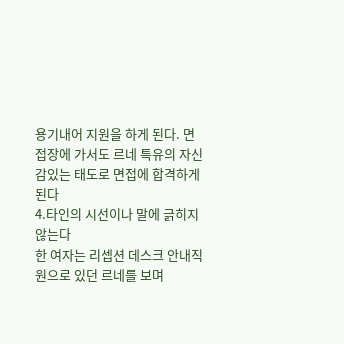용기내어 지원을 하게 된다. 면접장에 가서도 르네 특유의 자신감있는 태도로 면접에 합격하게 된다
4.타인의 시선이나 말에 긁히지 않는다
한 여자는 리셉션 데스크 안내직원으로 있던 르네를 보며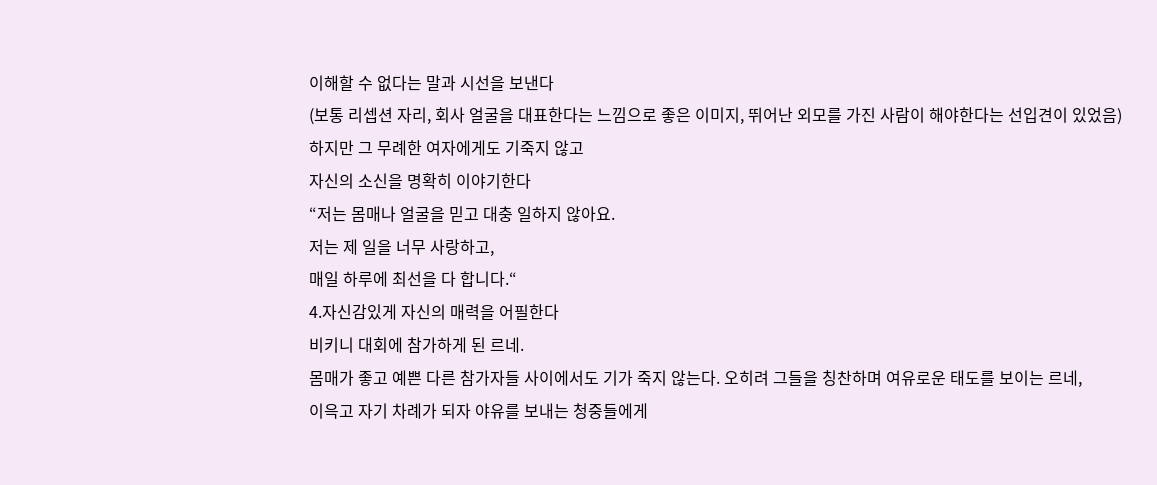이해할 수 없다는 말과 시선을 보낸다
(보통 리셉션 자리, 회사 얼굴을 대표한다는 느낌으로 좋은 이미지, 뛰어난 외모를 가진 사람이 해야한다는 선입견이 있었음)
하지만 그 무례한 여자에게도 기죽지 않고
자신의 소신을 명확히 이야기한다
“저는 몸매나 얼굴을 믿고 대충 일하지 않아요.
저는 제 일을 너무 사랑하고,
매일 하루에 최선을 다 합니다.“
4.자신감있게 자신의 매력을 어필한다
비키니 대회에 참가하게 된 르네.
몸매가 좋고 예쁜 다른 참가자들 사이에서도 기가 죽지 않는다. 오히려 그들을 칭찬하며 여유로운 태도를 보이는 르네,
이윽고 자기 차례가 되자 야유를 보내는 청중들에게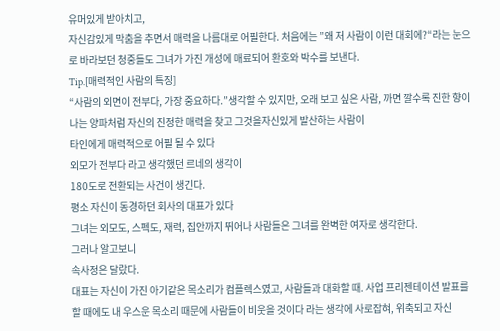유머있게 받아치고,
자신감있게 막춤을 추면서 매력을 나름대로 어필한다. 처음에는 ”왜 저 사람이 이런 대회에?“라는 눈으로 바라보던 청중들도 그녀가 가진 개성에 매료되어 환호와 박수를 보낸다.
Tip.[매력적인 사람의 특징]
“사람의 외면이 전부다, 가장 중요하다.”생각할 수 있지만, 오래 보고 싶은 사람, 까면 깔수록 진한 향이 나는 양파처럼 자신의 진정한 매력을 찾고 그것을자신있게 발산하는 사람이
타인에게 매력적으로 어필 될 수 있다
외모가 전부다 라고 생각했던 르네의 생각이
180도로 전환되는 사건이 생긴다.
평소 자신이 동경하던 회사의 대표가 있다
그녀는 외모도, 스펙도, 재력, 집안까지 뛰어나 사람들은 그녀를 완벽한 여자로 생각한다.
그러나 알고보니
속사정은 달랐다.
대표는 자신이 가진 아기같은 목소리가 컴플렉스였고, 사람들과 대화할 때. 사업 프리젠테이션 발표를 할 때에도 내 우스운 목소리 때문에 사람들이 비웃을 것이다 라는 생각에 사로잡혀, 위축되고 자신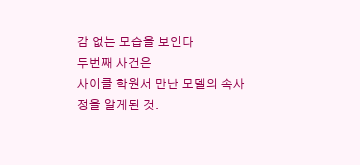감 없는 모습을 보인다
두번째 사건은
사이클 학원서 만난 모델의 속사정을 알게된 것.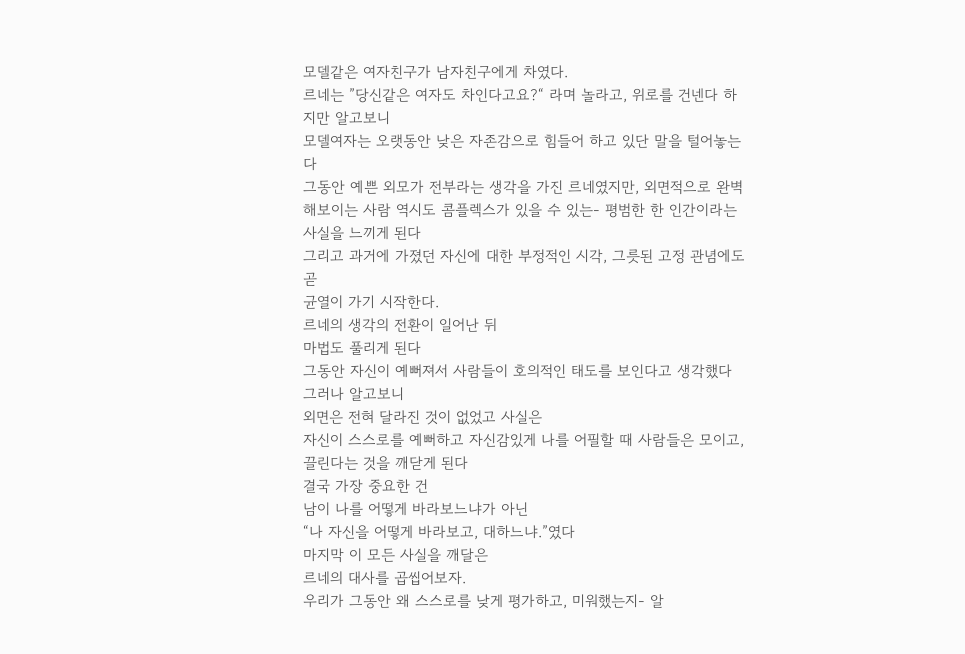모델같은 여자친구가 남자친구에게 차였다.
르네는 ”당신같은 여자도 차인다고요?“ 라며 놀라고, 위로를 건넨다 하지만 알고보니
모델여자는 오랫동안 낮은 자존감으로 힘들어 하고 있단 말을 털어놓는다
그동안 예쁜 외모가 전부라는 생각을 가진 르네였지만, 외면적으로 완벽해보이는 사람 역시도 콤플렉스가 있을 수 있는- 평범한 한 인간이라는 사실을 느끼게 된다
그리고 과거에 가졌던 자신에 대한 부정적인 시각, 그릇된 고정 관념에도 곧
균열이 가기 시작한다.
르네의 생각의 전환이 일어난 뒤
마법도 풀리게 된다
그동안 자신이 예뻐져서 사람들이 호의적인 태도를 보인다고 생각했다 그러나 알고보니
외면은 전혀 달라진 것이 없었고 사실은
자신이 스스로를 예뻐하고 자신감있게 나를 어필할 때 사람들은 모이고, 끌린다는 것을 깨닫게 된다
결국 가장 중요한 건
남이 나를 어떻게 바라보느냐가 아닌
“나 자신을 어떻게 바라보고, 대하느냐.”였다
마지막 이 모든 사실을 깨달은
르네의 대사를 곱씹어보자.
우리가 그동안 왜 스스로를 낮게 평가하고, 미워했는지- 알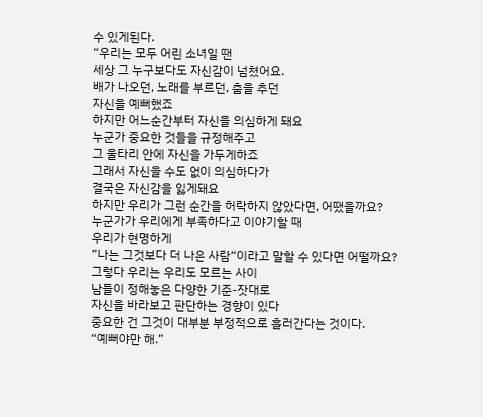수 있게된다.
“우리는 모두 어린 소녀일 땐
세상 그 누구보다도 자신감이 넘쳤어요.
배가 나오던, 노래를 부르던, 춤을 추던
자신을 예뻐했죠
하지만 어느순간부터 자신을 의심하게 돼요
누군가 중요한 것들을 규정해주고
그 울타리 안에 자신을 가두게하죠
그래서 자신을 수도 없이 의심하다가
결국은 자신감을 잃게돼요
하지만 우리가 그런 순간을 허락하지 않았다면, 어땠을까요?
누군가가 우리에게 부족하다고 이야기할 때
우리가 현명하게
”나는 그것보다 더 나은 사람“이라고 말할 수 있다면 어떨까요?
그렇다 우리는 우리도 모르는 사이
남들이 정해놓은 다양한 기준-잣대로
자신을 바라보고 판단하는 경향이 있다
중요한 건 그것이 대부분 부정적으로 흘러간다는 것이다.
“예뻐야만 해.”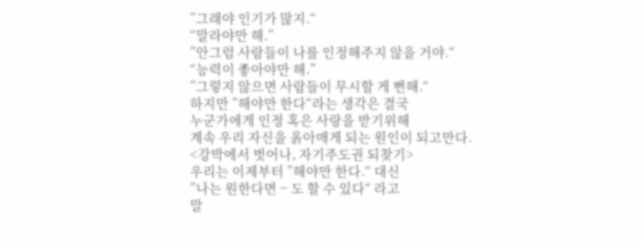”그래야 인기가 많지.“
“말라야만 해.”
”안그럼 사람들이 나를 인정해주지 않을 거야.“
“능력이 좋아야만 해.”
”그렇지 않으면 사람들이 무시할 게 뻔해.“
하지만 ”해야만 한다“라는 생각은 결국
누군가에게 인정 혹은 사랑을 받기위해
계속 우리 자신을 옭아매게 되는 원인이 되고만다.
<강박에서 벗어나, 자기주도권 되찾기>
우리는 이제부터 ”해야만 한다.“ 대신
”나는 원한다면 ~ 도 할 수 있다“ 라고
말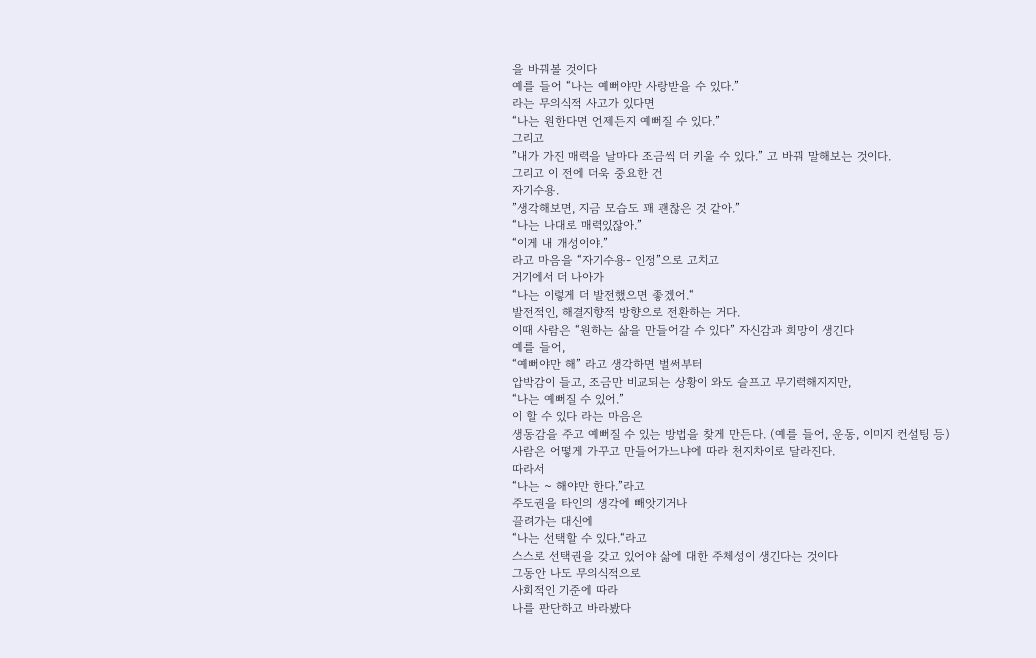을 바꿔볼 것이다
예를 들어 “나는 예뻐야만 사랑받을 수 있다.”
라는 무의식적 사고가 있다면
“나는 원한다면 언제든지 예뻐질 수 있다.”
그리고
”내가 가진 매력을 날마다 조금씩 더 키울 수 있다.” 고 바꿔 말해보는 것이다.
그리고 이 전에 더욱 중요한 건
자기수용.
”생각해보면, 지금 모습도 꽤 괜찮은 것 같아.”
“나는 나대로 매력있잖아.”
“이게 내 개성이야.”
라고 마음을 “자기수용- 인정”으로 고치고
거기에서 더 나아가
“나는 이렇게 더 발전했으면 좋겠어.“
발전적인, 해결지향적 방향으로 전환하는 거다.
이때 사람은 “원하는 삶을 만들어갈 수 있다” 자신감과 희망이 생긴다
예를 들어,
“예뻐야만 해” 라고 생각하면 벌써부터
압박감이 들고, 조금만 비교되는 상황이 와도 슬프고 무기력해지지만,
“나는 예뻐질 수 있어.”
이 할 수 있다 라는 마음은
생동감을 주고 예뻐질 수 있는 방법을 찾게 만든다. (예를 들어, 운동, 이미지 컨설팅 등)
사람은 어떻게 가꾸고 만들어가느냐에 따라 천지차이로 달라진다.
따라서
“나는 ~ 해야만 한다.”라고
주도권을 타인의 생각에 빼앗기거나
끌려가는 대신에
“나는 선택할 수 있다.“라고
스스로 선택권을 갖고 있어야 삶에 대한 주체성이 생긴다는 것이다
그동안 나도 무의식적으로
사회적인 기준에 따라
나를 판단하고 바라봤다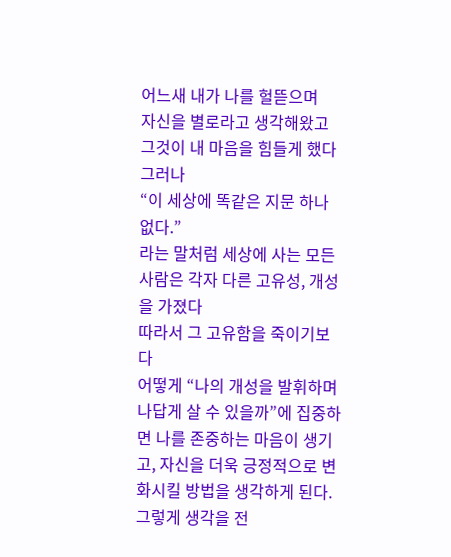어느새 내가 나를 헐뜯으며
자신을 별로라고 생각해왔고
그것이 내 마음을 힘들게 했다
그러나
“이 세상에 똑같은 지문 하나 없다.”
라는 말처럼 세상에 사는 모든 사람은 각자 다른 고유성, 개성을 가졌다
따라서 그 고유함을 죽이기보다
어떻게 “나의 개성을 발휘하며 나답게 살 수 있을까”에 집중하면 나를 존중하는 마음이 생기고, 자신을 더욱 긍정적으로 변화시킬 방법을 생각하게 된다.
그렇게 생각을 전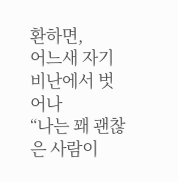환하면,
어느새 자기 비난에서 벗어나
“나는 꽤 괜찮은 사람이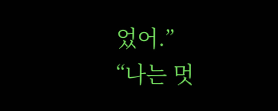었어.”
“나는 멋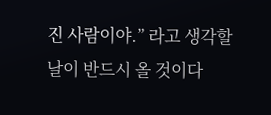진 사람이야.” 라고 생각할 날이 반드시 올 것이다